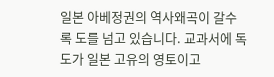일본 아베정권의 역사왜곡이 갈수록 도를 넘고 있습니다. 교과서에 독도가 일본 고유의 영토이고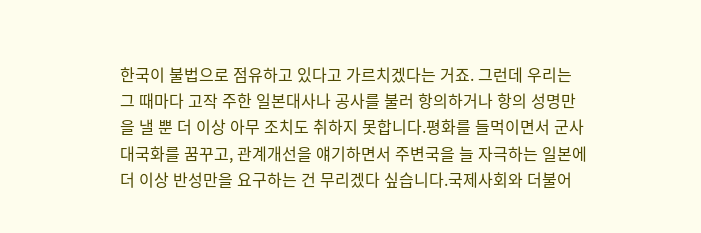한국이 불법으로 점유하고 있다고 가르치겠다는 거죠. 그런데 우리는 그 때마다 고작 주한 일본대사나 공사를 불러 항의하거나 항의 성명만을 낼 뿐 더 이상 아무 조치도 취하지 못합니다.평화를 들먹이면서 군사대국화를 꿈꾸고, 관계개선을 얘기하면서 주변국을 늘 자극하는 일본에 더 이상 반성만을 요구하는 건 무리겠다 싶습니다.국제사회와 더불어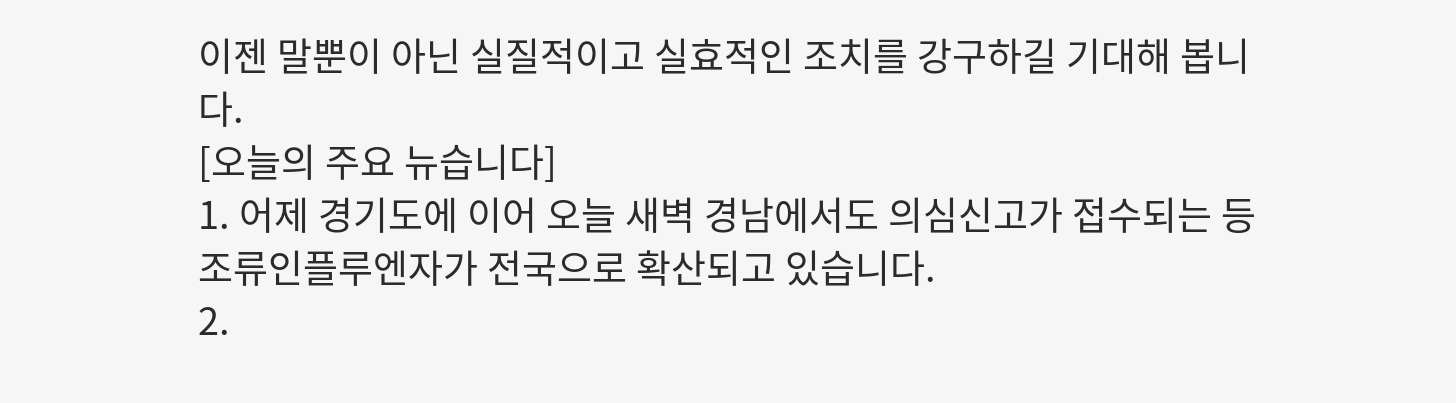이젠 말뿐이 아닌 실질적이고 실효적인 조치를 강구하길 기대해 봅니다.
[오늘의 주요 뉴습니다]
1. 어제 경기도에 이어 오늘 새벽 경남에서도 의심신고가 접수되는 등 조류인플루엔자가 전국으로 확산되고 있습니다.
2.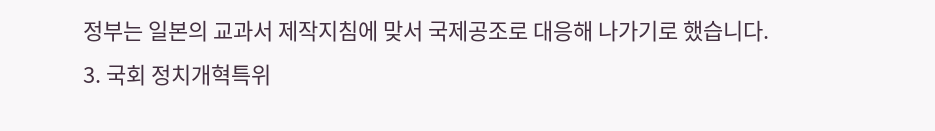정부는 일본의 교과서 제작지침에 맞서 국제공조로 대응해 나가기로 했습니다.
3. 국회 정치개혁특위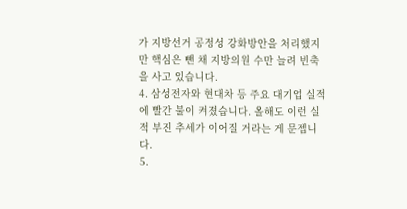가 지방선거 공정성 강화방안을 처리했지만 핵심은 뺀 채 지방의원 수만 늘려 빈축을 사고 있습니다.
4. 삼성전자와 현대차 등 주요 대기업 실적에 빨간 불이 켜졌습니다. 올해도 이런 실적 부진 추세가 이어질 거라는 게 문젭니다.
5.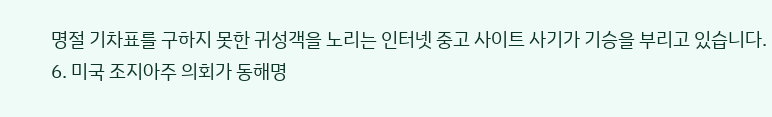명절 기차표를 구하지 못한 귀성객을 노리는 인터넷 중고 사이트 사기가 기승을 부리고 있습니다.
6. 미국 조지아주 의회가 동해명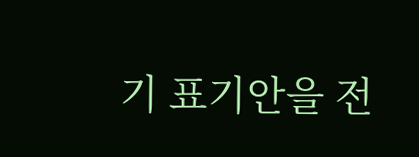기 표기안을 전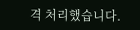격 처리했습니다.